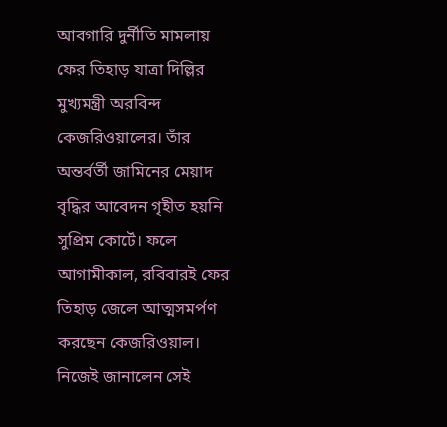আবগারি দুর্নীতি মামলায় ফের তিহাড় যাত্রা দিল্লির মুখ্যমন্ত্রী অরবিন্দ কেজরিওয়ালের। তাঁর অন্তর্বর্তী জামিনের মেয়াদ বৃদ্ধির আবেদন গৃহীত হয়নি সুপ্রিম কোর্টে। ফলে আগামীকাল, রবিবারই ফের তিহাড় জেলে আত্মসমর্পণ করছেন কেজরিওয়াল। নিজেই জানালেন সেই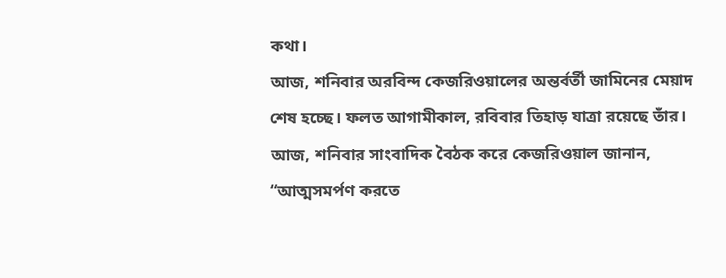কথা।
আজ, শনিবার অরবিন্দ কেজরিওয়ালের অন্তর্বর্তী জামিনের মেয়াদ শেষ হচ্ছে। ফলত আগামীকাল, রবিবার তিহাড় যাত্রা রয়েছে তাঁর। আজ, শনিবার সাংবাদিক বৈঠক করে কেজরিওয়াল জানান, “আত্মসমর্পণ করতে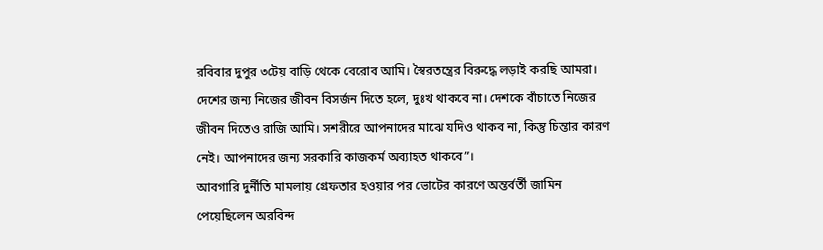রবিবার দুপুর ৩টেয় বাড়ি থেকে বেরোব আমি। স্বৈরতন্ত্রের বিরুদ্ধে লড়াই করছি আমরা। দেশের জন্য নিজের জীবন বিসর্জন দিতে হলে, দুঃখ থাকবে না। দেশকে বাঁচাতে নিজের জীবন দিতেও রাজি আমি। সশরীরে আপনাদের মাঝে যদিও থাকব না, কিন্তু চিন্তার কারণ নেই। আপনাদের জন্য সরকারি কাজকর্ম অব্যাহত থাকবে”।
আবগারি দুর্নীতি মামলায় গ্রেফতার হওয়ার পর ভোটের কারণে অন্তর্বর্তী জামিন পেয়েছিলেন অরবিন্দ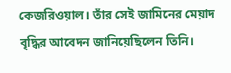কেজরিওয়াল। তাঁর সেই জামিনের মেয়াদ বৃদ্ধির আবেদন জানিয়েছিলেন তিনি।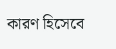কারণ হিসেবে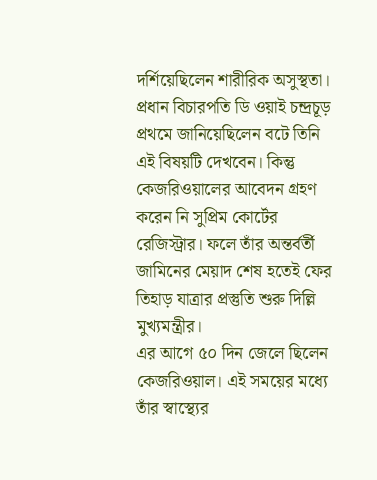দর্শিয়েছিলেন শারীরিক অসুস্থতা। প্রধান বিচারপতি ডি ওয়াই চন্দ্রচূড় প্রথমে জানিয়েছিলেন বটে তিনি এই বিষয়টি দেখবেন। কিন্তু কেজরিওয়ালের আবেদন গ্রহণ করেন নি সুপ্রিম কোর্টের রেজিস্ট্রার। ফলে তাঁর অন্তর্বর্তী জামিনের মেয়াদ শেষ হতেই ফের তিহাড় যাত্রার প্রস্তুতি শুরু দিল্লি মুখ্যমন্ত্রীর।
এর আগে ৫০ দিন জেলে ছিলেন কেজরিওয়াল। এই সময়ের মধ্যে তাঁর স্বাস্থ্যের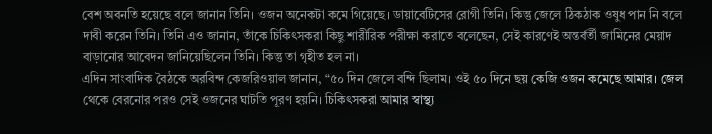বেশ অবনতি হয়েছে বলে জানান তিনি। ওজন অনেকটা কমে গিয়েছে। ডায়াবেটিসের রোগী তিনি। কিন্তু জেলে ঠিকঠাক ওষুধ পান নি বলে দাবী করেন তিনি। তিনি এও জানান, তাঁকে চিকিৎসকরা কিছু শারীরিক পরীক্ষা করাতে বলেছেন, সেই কারণেই অন্তর্বর্তী জামিনের মেয়াদ বাড়ানোর আবেদন জানিয়েছিলেন তিনি। কিন্তু তা গৃহীত হল না।
এদিন সাংবাদিক বৈঠকে অরবিন্দ কেজরিওয়াল জানান, “৫০ দিন জেলে বন্দি ছিলাম। ওই ৫০ দিনে ছয় কেজি ওজন কমেছে আমার। জেল থেকে বেরনোর পরও সেই ওজনের ঘাটতি পূরণ হয়নি। চিকিৎসকরা আমার স্বাস্থ্য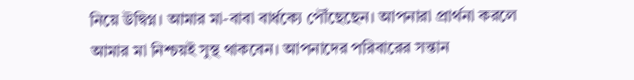নিয়ে উদ্বিগ্ন। আমার মা-বাবা বার্ধক্যে পৌঁছেছেন। আপনারা প্রার্থনা করলে আমার মা নিশ্চয়ই সুস্থ থাকবেন। আপনাদের পরিবারের সন্তান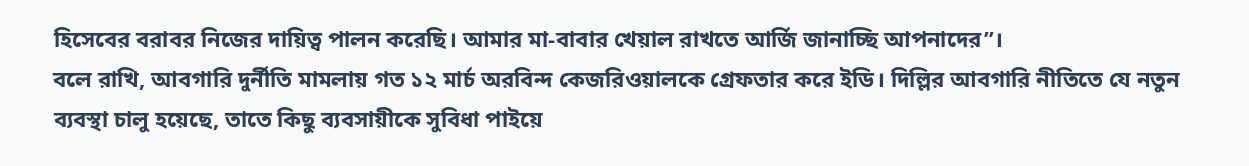হিসেবের বরাবর নিজের দায়িত্ব পালন করেছি। আমার মা-বাবার খেয়াল রাখতে আর্জি জানাচ্ছি আপনাদের”।
বলে রাখি, আবগারি দুর্নীতি মামলায় গত ১২ মার্চ অরবিন্দ কেজরিওয়ালকে গ্রেফতার করে ইডি। দিল্লির আবগারি নীতিতে যে নতুন ব্যবস্থা চালু হয়েছে, তাতে কিছু ব্যবসায়ীকে সুবিধা পাইয়ে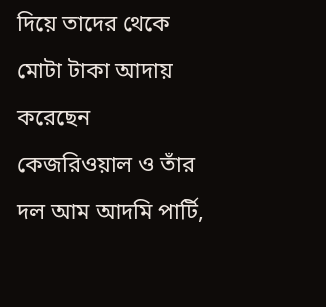দিয়ে তাদের থেকে মোটা টাকা আদায় করেছেন কেজরিওয়াল ও তাঁর দল আম আদমি পার্টি,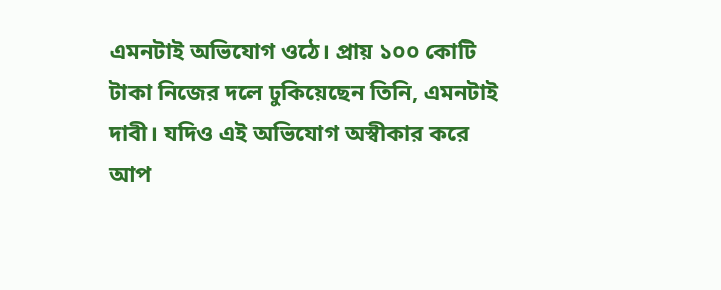এমনটাই অভিযোগ ওঠে। প্রায় ১০০ কোটি টাকা নিজের দলে ঢুকিয়েছেন তিনি, এমনটাই দাবী। যদিও এই অভিযোগ অস্বীকার করে আপ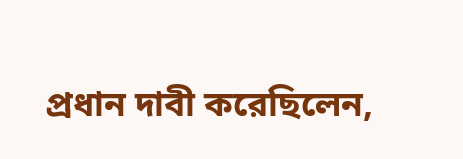প্রধান দাবী করেছিলেন,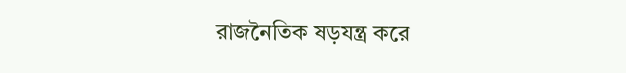রাজনৈতিক ষড়যন্ত্র করে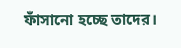ফাঁসানো হচ্ছে তাদের।